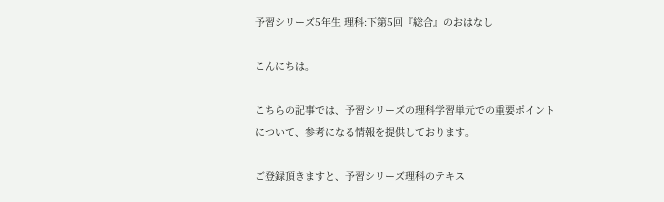予習シリーズ5年生 理科:下第5回『総合』のおはなし

こんにちは。

こちらの記事では、予習シリーズの理科学習単元での重要ポイントについて、参考になる情報を提供しております。

ご登録頂きますと、予習シリーズ理科のテキス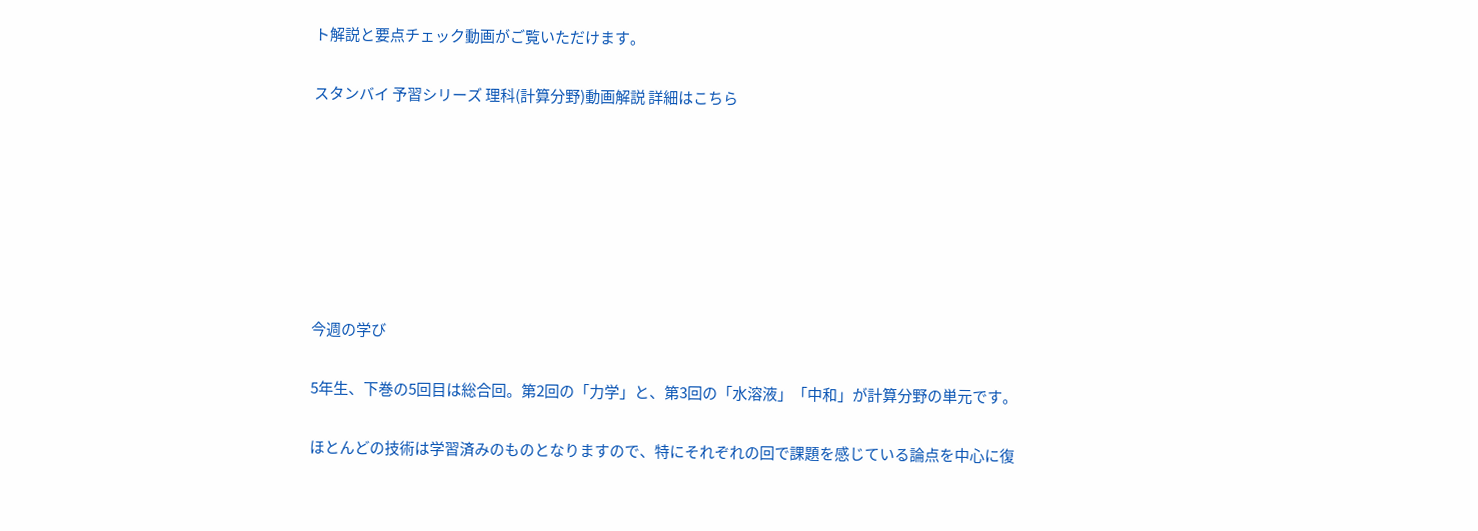ト解説と要点チェック動画がご覧いただけます。

スタンバイ 予習シリーズ 理科(計算分野)動画解説 詳細はこちら







今週の学び

5年生、下巻の5回目は総合回。第2回の「力学」と、第3回の「水溶液」「中和」が計算分野の単元です。

ほとんどの技術は学習済みのものとなりますので、特にそれぞれの回で課題を感じている論点を中心に復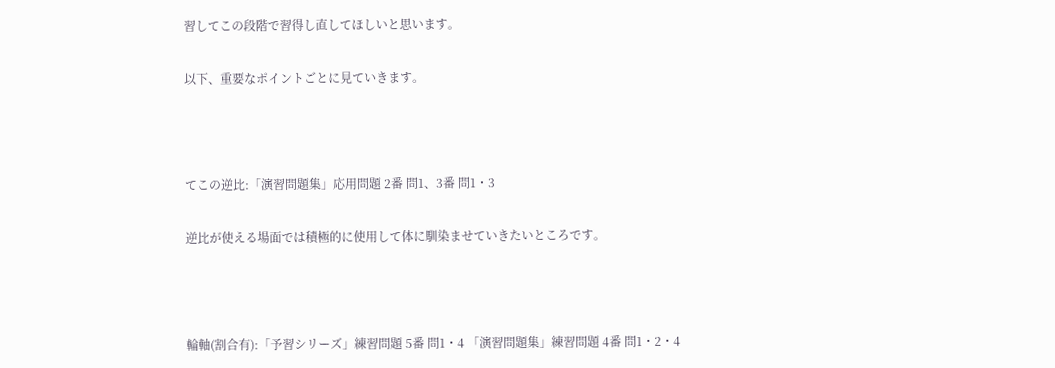習してこの段階で習得し直してほしいと思います。

以下、重要なポイントごとに見ていきます。



てこの逆比:「演習問題集」応用問題 2番 問1、3番 問1・3

逆比が使える場面では積極的に使用して体に馴染ませていきたいところです。



輪軸(割合有):「予習シリーズ」練習問題 5番 問1・4 「演習問題集」練習問題 4番 問1・2・4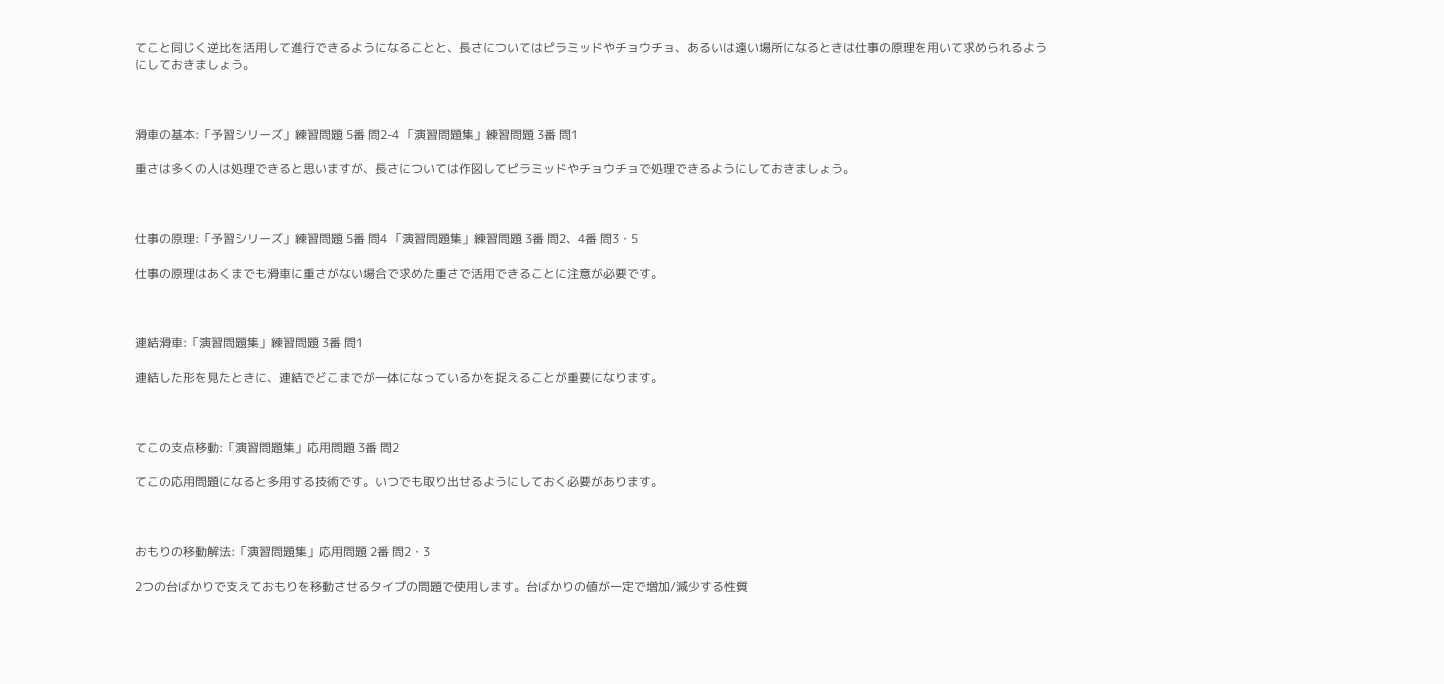てこと同じく逆比を活用して進行できるようになることと、長さについてはピラミッドやチョウチョ、あるいは遠い場所になるときは仕事の原理を用いて求められるようにしておきましょう。



滑車の基本:「予習シリーズ」練習問題 5番 問2-4 「演習問題集」練習問題 3番 問1

重さは多くの人は処理できると思いますが、長さについては作図してピラミッドやチョウチョで処理できるようにしておきましょう。



仕事の原理:「予習シリーズ」練習問題 5番 問4 「演習問題集」練習問題 3番 問2、4番 問3・5

仕事の原理はあくまでも滑車に重さがない場合で求めた重さで活用できることに注意が必要です。



連結滑車:「演習問題集」練習問題 3番 問1

連結した形を見たときに、連結でどこまでが一体になっているかを捉えることが重要になります。



てこの支点移動:「演習問題集」応用問題 3番 問2

てこの応用問題になると多用する技術です。いつでも取り出せるようにしておく必要があります。



おもりの移動解法:「演習問題集」応用問題 2番 問2・3

2つの台ばかりで支えておもりを移動させるタイプの問題で使用します。台ばかりの値が一定で増加/減少する性質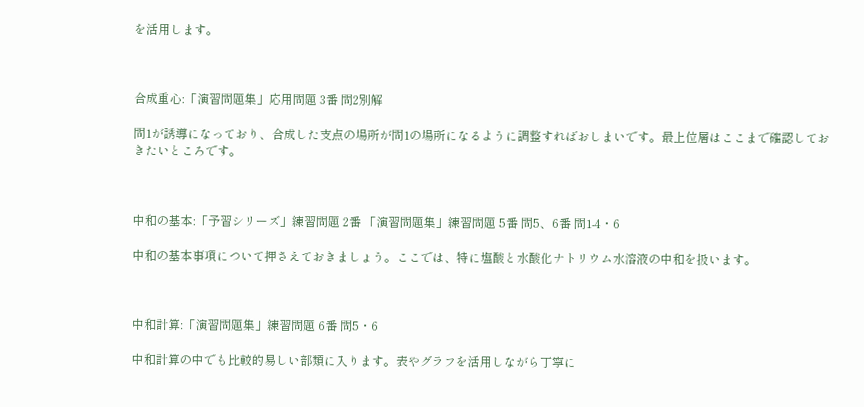を活用します。



合成重心:「演習問題集」応用問題 3番 問2別解

問1が誘導になっており、合成した支点の場所が問1の場所になるように調整すればおしまいです。最上位層はここまで確認しておきたいところです。



中和の基本:「予習シリーズ」練習問題 2番 「演習問題集」練習問題 5番 問5、6番 問1-4・6

中和の基本事項について押さえておきましょう。ここでは、特に塩酸と水酸化ナトリウム水溶液の中和を扱います。



中和計算:「演習問題集」練習問題 6番 問5・6

中和計算の中でも比較的易しい部類に入ります。表やグラフを活用しながら丁寧に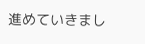進めていきまし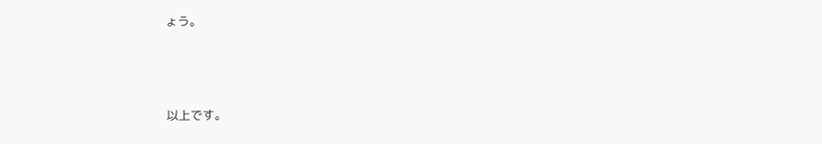ょう。



以上です。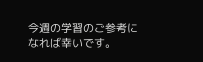今週の学習のご参考になれば幸いです。